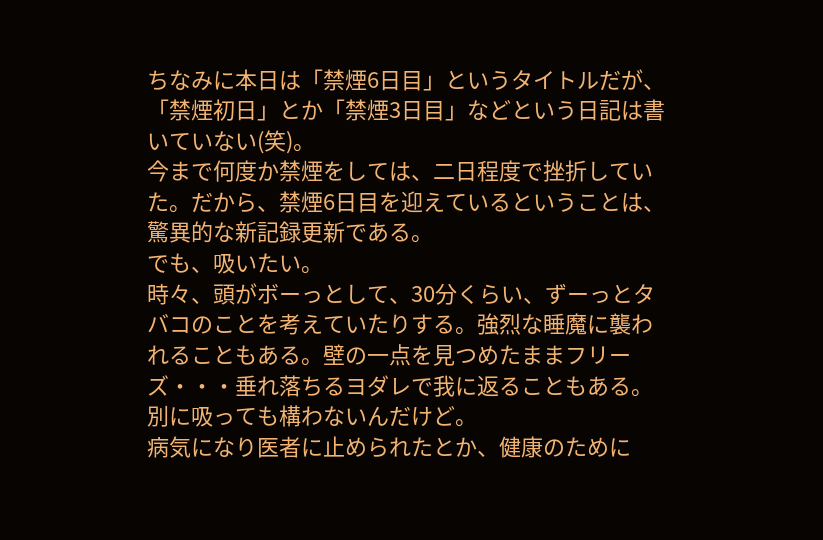ちなみに本日は「禁煙6日目」というタイトルだが、「禁煙初日」とか「禁煙3日目」などという日記は書いていない(笑)。
今まで何度か禁煙をしては、二日程度で挫折していた。だから、禁煙6日目を迎えているということは、驚異的な新記録更新である。
でも、吸いたい。
時々、頭がボーっとして、30分くらい、ずーっとタバコのことを考えていたりする。強烈な睡魔に襲われることもある。壁の一点を見つめたままフリーズ・・・垂れ落ちるヨダレで我に返ることもある。
別に吸っても構わないんだけど。
病気になり医者に止められたとか、健康のために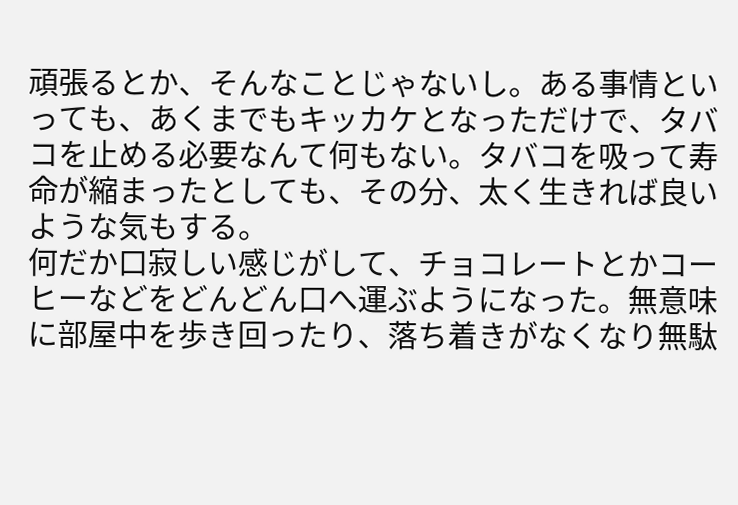頑張るとか、そんなことじゃないし。ある事情といっても、あくまでもキッカケとなっただけで、タバコを止める必要なんて何もない。タバコを吸って寿命が縮まったとしても、その分、太く生きれば良いような気もする。
何だか口寂しい感じがして、チョコレートとかコーヒーなどをどんどん口へ運ぶようになった。無意味に部屋中を歩き回ったり、落ち着きがなくなり無駄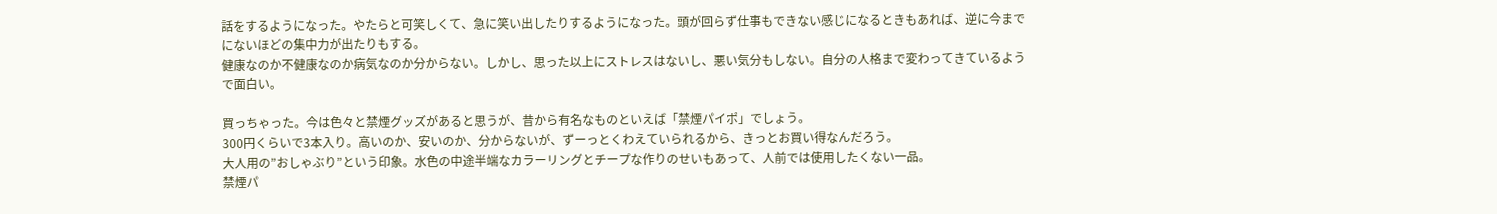話をするようになった。やたらと可笑しくて、急に笑い出したりするようになった。頭が回らず仕事もできない感じになるときもあれば、逆に今までにないほどの集中力が出たりもする。
健康なのか不健康なのか病気なのか分からない。しかし、思った以上にストレスはないし、悪い気分もしない。自分の人格まで変わってきているようで面白い。

買っちゃった。今は色々と禁煙グッズがあると思うが、昔から有名なものといえば「禁煙パイポ」でしょう。
300円くらいで3本入り。高いのか、安いのか、分からないが、ずーっとくわえていられるから、きっとお買い得なんだろう。
大人用の”おしゃぶり”という印象。水色の中途半端なカラーリングとチープな作りのせいもあって、人前では使用したくない一品。
禁煙パ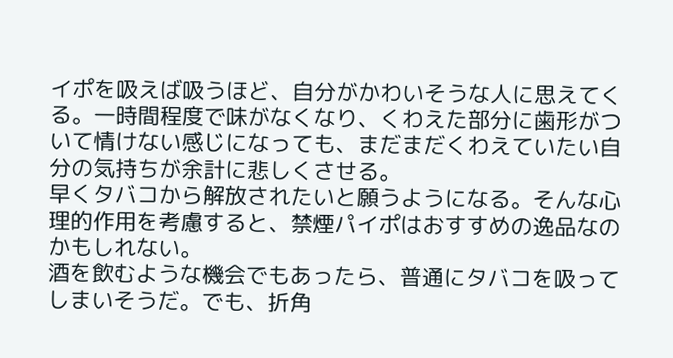イポを吸えば吸うほど、自分がかわいそうな人に思えてくる。一時間程度で味がなくなり、くわえた部分に歯形がついて情けない感じになっても、まだまだくわえていたい自分の気持ちが余計に悲しくさせる。
早くタバコから解放されたいと願うようになる。そんな心理的作用を考慮すると、禁煙パイポはおすすめの逸品なのかもしれない。
酒を飲むような機会でもあったら、普通にタバコを吸ってしまいそうだ。でも、折角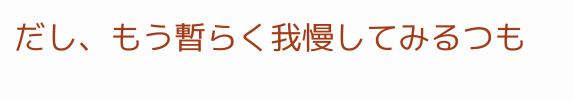だし、もう暫らく我慢してみるつも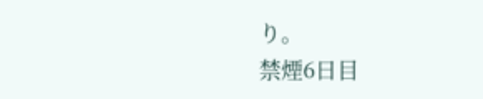り。
禁煙6日目